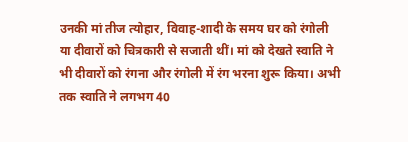उनकी मां तीज त्योहार, विवाह-शादी के समय घर को रंगोली या दीवारों को चित्रकारी से सजाती थीं। मां को देखते स्वाति ने भी दीवारों को रंगना और रंगोली में रंग भरना शुरू किया। अभी तक स्वाति ने लगभग 40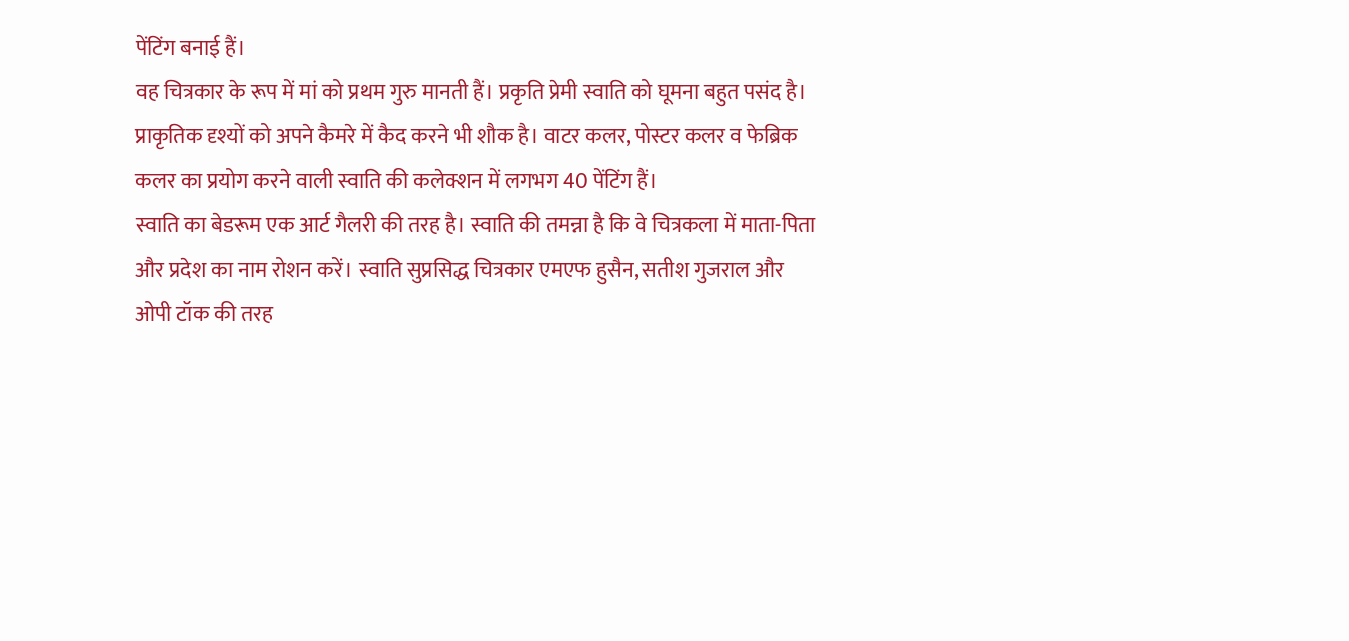पेंटिंग बनाई हैं।
वह चित्रकार के रूप में मां को प्रथम गुरु मानती हैं। प्रकृति प्रेमी स्वाति को घूमना बहुत पसंद है। प्राकृतिक दृश्यों को अपने कैमरे में कैद करने भी शौक है। वाटर कलर, पोस्टर कलर व फेब्रिक कलर का प्रयोग करने वाली स्वाति की कलेक्शन में लगभग 40 पेंटिंग हैं।
स्वाति का बेडरूम एक आर्ट गैलरी की तरह है। स्वाति की तमन्ना है कि वे चित्रकला में माता-पिता और प्रदेश का नाम रोशन करें। स्वाति सुप्रसिद्ध चित्रकार एमएफ हुसैन, सतीश गुजराल और ओपी टॉक की तरह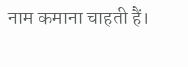नाम कमाना चाहती हैं।